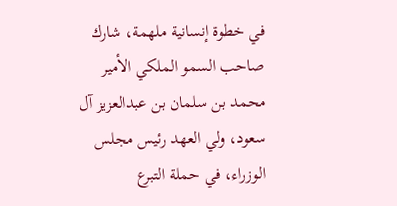في خطوة إنسانية ملهمة، شارك صاحب السمو الملكي الأمير محمد بن سلمان بن عبدالعزيز آل سعود، ولي العهد رئيس مجلس الوزراء، في حملة التبرع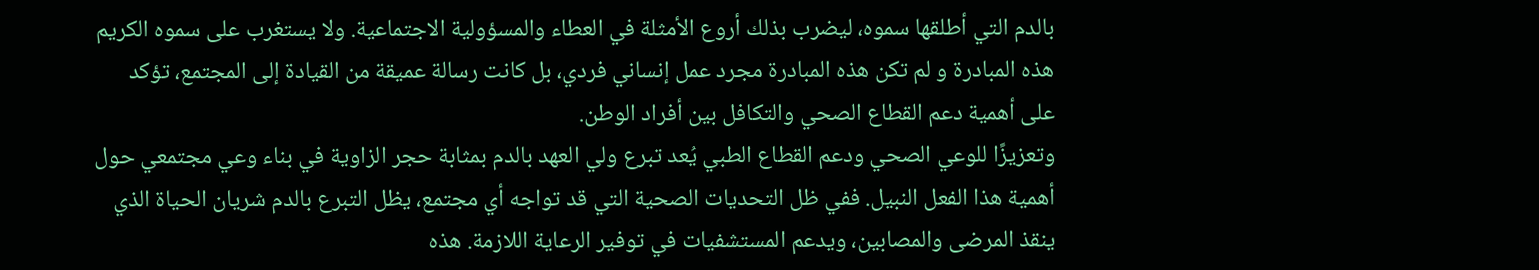بالدم التي أطلقها سموه، ليضرب بذلك أروع الأمثلة في العطاء والمسؤولية الاجتماعية. ولا يستغرب على سموه الكريم هذه المبادرة و لم تكن هذه المبادرة مجرد عمل إنساني فردي، بل كانت رسالة عميقة من القيادة إلى المجتمع، تؤكد على أهمية دعم القطاع الصحي والتكافل بين أفراد الوطن.
وتعزيزًا للوعي الصحي ودعم القطاع الطبي يُعد تبرع ولي العهد بالدم بمثابة حجر الزاوية في بناء وعي مجتمعي حول أهمية هذا الفعل النبيل. ففي ظل التحديات الصحية التي قد تواجه أي مجتمع، يظل التبرع بالدم شريان الحياة الذي ينقذ المرضى والمصابين، ويدعم المستشفيات في توفير الرعاية اللازمة. هذه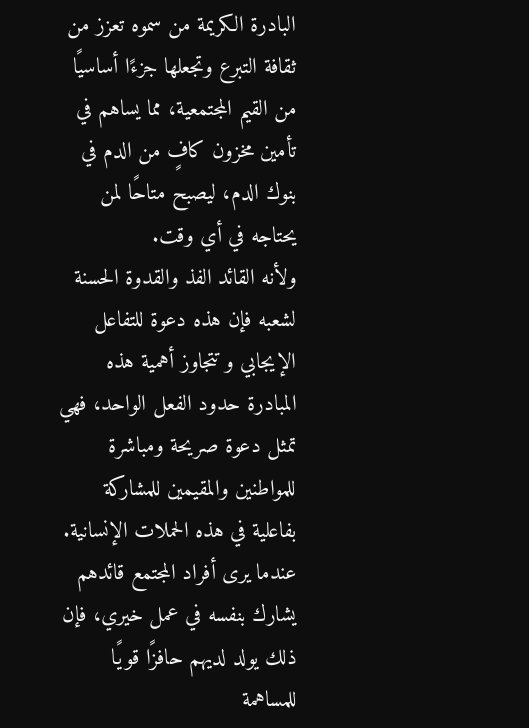البادرة الكريمة من سموه تعزز من ثقافة التبرع وتجعلها جزءًا أساسيًا من القيم المجتمعية، مما يساهم في تأمين مخزون كافٍ من الدم في بنوك الدم، ليصبح متاحًا لمن يحتاجه في أي وقت.
ولأنه القائد الفذ والقدوة الحسنة لشعبه فإن هذه دعوة للتفاعل الإيجابي و تتجاوز أهمية هذه المبادرة حدود الفعل الواحد، فهي تمثل دعوة صريحة ومباشرة للمواطنين والمقيمين للمشاركة بفاعلية في هذه الحملات الإنسانية. عندما يرى أفراد المجتمع قائدهم يشارك بنفسه في عمل خيري، فإن ذلك يولد لديهم حافزًا قويًا للمساهمة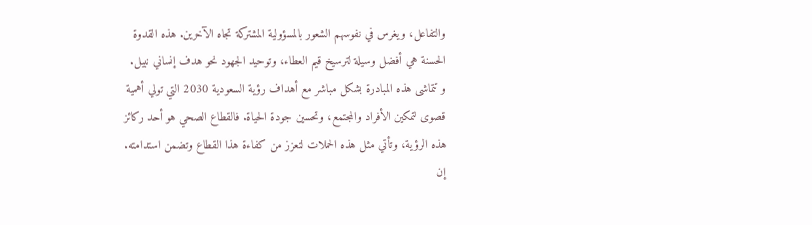والتفاعل، ويغرس في نفوسهم الشعور بالمسؤولية المشتركة تجاه الآخرين. هذه القدوة الحسنة هي أفضل وسيلة لترسيخ قيم العطاء، وتوحيد الجهود نحو هدف إنساني نبيل.
و تتماشى هذه المبادرة بشكل مباشر مع أهداف رؤية السعودية 2030 التي تولي أهمية قصوى لتمكين الأفراد والمجتمع، وتحسين جودة الحياة. فالقطاع الصحي هو أحد ركائز هذه الرؤية، وتأتي مثل هذه الحملات لتعزز من كفاءة هذا القطاع وتضمن استدامته. إن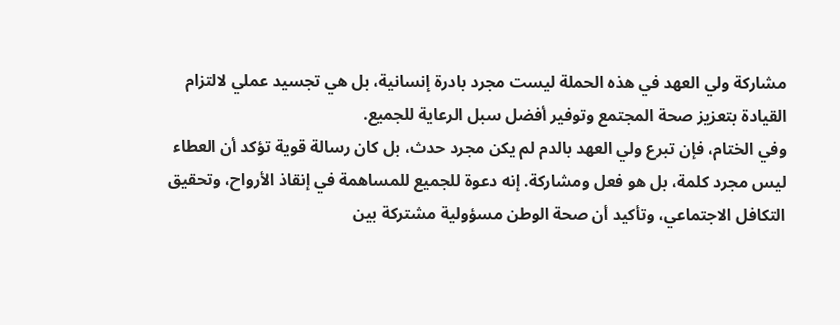مشاركة ولي العهد في هذه الحملة ليست مجرد بادرة إنسانية، بل هي تجسيد عملي لالتزام القيادة بتعزيز صحة المجتمع وتوفير أفضل سبل الرعاية للجميع.
وفي الختام، فإن تبرع ولي العهد بالدم لم يكن مجرد حدث، بل كان رسالة قوية تؤكد أن العطاء ليس مجرد كلمة، بل هو فعل ومشاركة. إنه دعوة للجميع للمساهمة في إنقاذ الأرواح، وتحقيق التكافل الاجتماعي، وتأكيد أن صحة الوطن مسؤولية مشتركة بين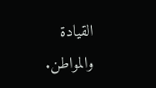القيادة والمواطن.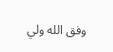وفق الله ولي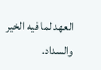العهد لما فيه الخير والسداد.